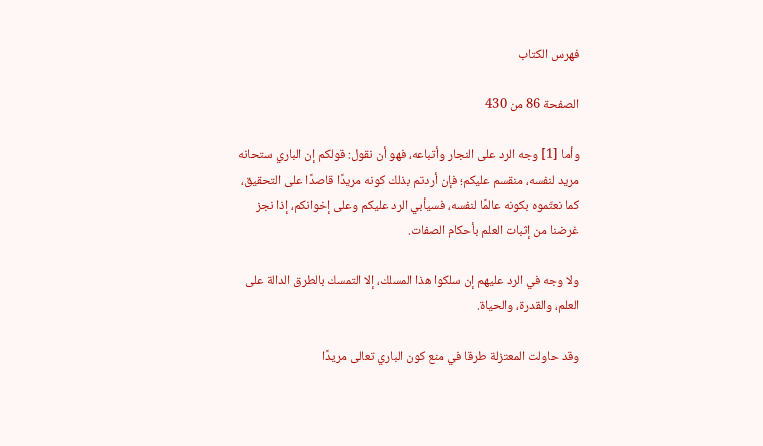فهرس الكتاب

الصفحة 86 من 430

وأما [1] وجه الرد على النجار وأتباعه، فهو أن نقول: قولكم إن الباري ستحانه مريد لنفسه، منقسم عليكم؛ فإن أردتم بذلك كونه مريدًا قاصدًا على التحقيق، كما نعتّموه بكونه عالمًا لنفسه، فسيأبي الرد عليكم وعلى إخوانكم، إذا نجز غرضنا من إثبات العلم بأحكام الصفات.

ولا وجه في الرد عليهم إن سلكوا هذا المسلك، إلا التمسك بالطرق الدالة على العلم، والقدرة، والحياة.

وقد حاولت المعتزلة طرقا في منع كون الباري تعالى مريدًا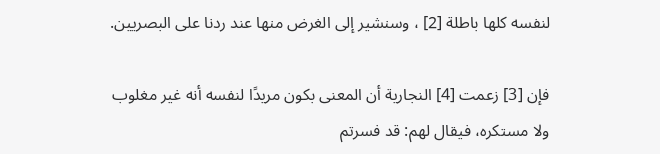لنفسه كلها باطلة [2] ، وسنشير إلى الغرض منها عند ردنا على البصريين.

فإن [3] زعمت [4] النجارية أن المعنى بكون مريدًا لنفسه أنه غير مغلوب ولا مستكره، فيقال لهم: قد فسرتم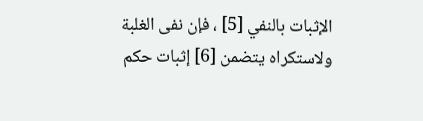الإثبات بالنفي [5] ، فإن نفى الغلبة ولاستكراه يتضمن [6] إثبات حكم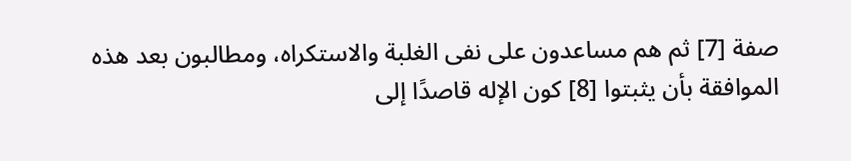صفة [7] ثم هم مساعدون على نفى الغلبة والاستكراه، ومطالبون بعد هذه الموافقة بأن يثبتوا [8] كون الإله قاصدًا إلى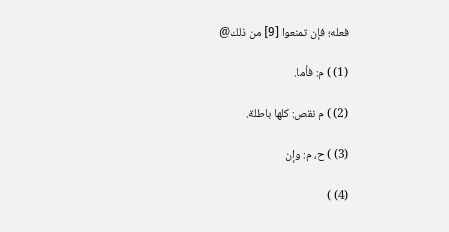فعله؛ فإن تمنعوا [9] من ذلك@

(1) ) م: فأما.

(2) ) م نقص: كلها باطلة.

(3) ) ح، م: وإن

(4) )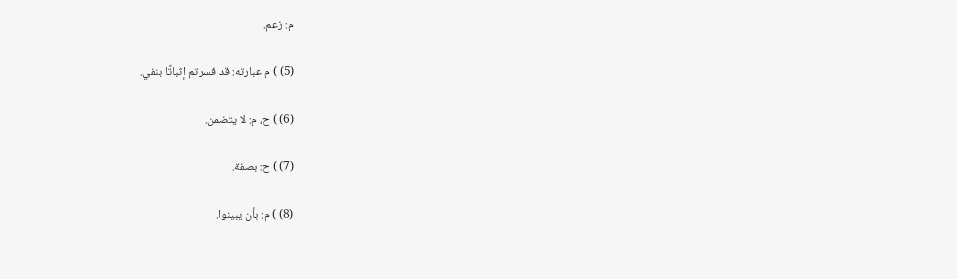م: زعم.

(5) ) م عبارته: قد فسرتم إثباتًا بنفي.

(6) ) ح، م: لا يتضمن.

(7) ) ح: بصفة.

(8) ) م: بأن يبينوا.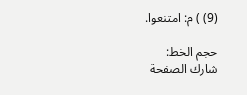(9) ) م: امتنعوا.

حجم الخط:
شارك الصفحة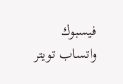فيسبوك واتساب تويتر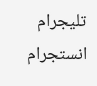تليجرام انستجرام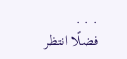. . .
فضلًا انتظر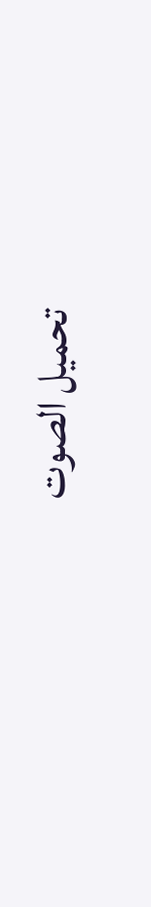تحميل الصوت